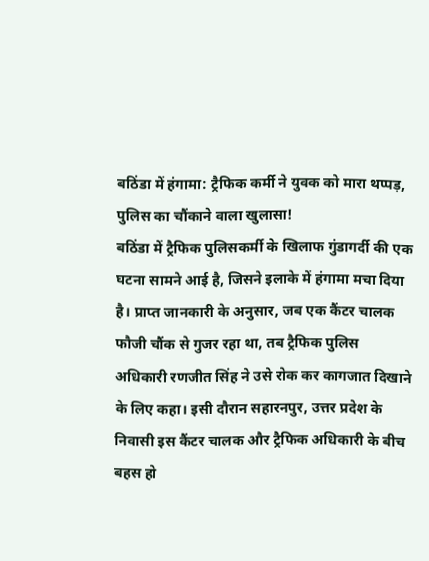बठिंडा में हंगामा: ट्रैफिक कर्मी ने युवक को मारा थप्पड़, पुलिस का चौंकाने वाला खुलासा!
बठिंडा में ट्रैफिक पुलिसकर्मी के खिलाफ गुंडागर्दी की एक घटना सामने आई है, जिसने इलाके में हंगामा मचा दिया है। प्राप्त जानकारी के अनुसार, जब एक कैंटर चालक फौजी चौंक से गुजर रहा था, तब ट्रैफिक पुलिस अधिकारी रणजीत सिंह ने उसे रोक कर कागजात दिखाने के लिए कहा। इसी दौरान सहारनपुर, उत्तर प्रदेश के निवासी इस कैंटर चालक और ट्रैफिक अधिकारी के बीच बहस हो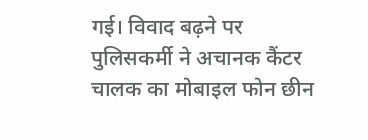गई। विवाद बढ़ने पर पुलिसकर्मी ने अचानक कैंटर चालक का मोबाइल फोन छीन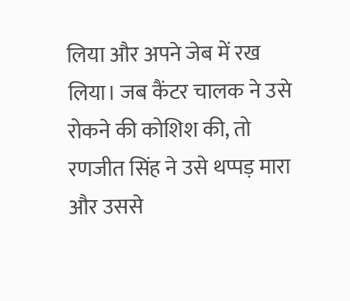लिया और अपने जेब में रख लिया। जब कैंटर चालक ने उसे रोकने की कोशिश की, तो रणजीत सिंह ने उसे थप्पड़ मारा और उससे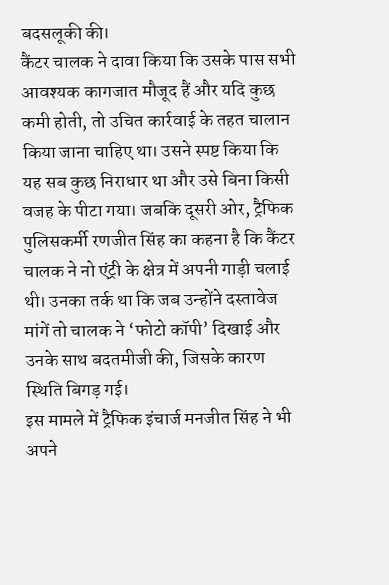बदसलूकी की।
कैंटर चालक ने दावा किया कि उसके पास सभी आवश्यक कागजात मौजूद हैं और यदि कुछ कमी होती, तो उचित कार्रवाई के तहत चालान किया जाना चाहिए था। उसने स्पष्ट किया कि यह सब कुछ निराधार था और उसे बिना किसी वजह के पीटा गया। जबकि दूसरी ओर, ट्रैफिक पुलिसकर्मी रणजीत सिंह का कहना है कि कैंटर चालक ने नो एंट्री के क्षेत्र में अपनी गाड़ी चलाई थी। उनका तर्क था कि जब उन्होंने दस्तावेज मांगें तो चालक ने ‘फोटो कॉपी’ दिखाई और उनके साथ बदतमीजी की, जिसके कारण स्थिति बिगड़ गई।
इस मामले में ट्रैफिक इंचार्ज मनजीत सिंह ने भी अपने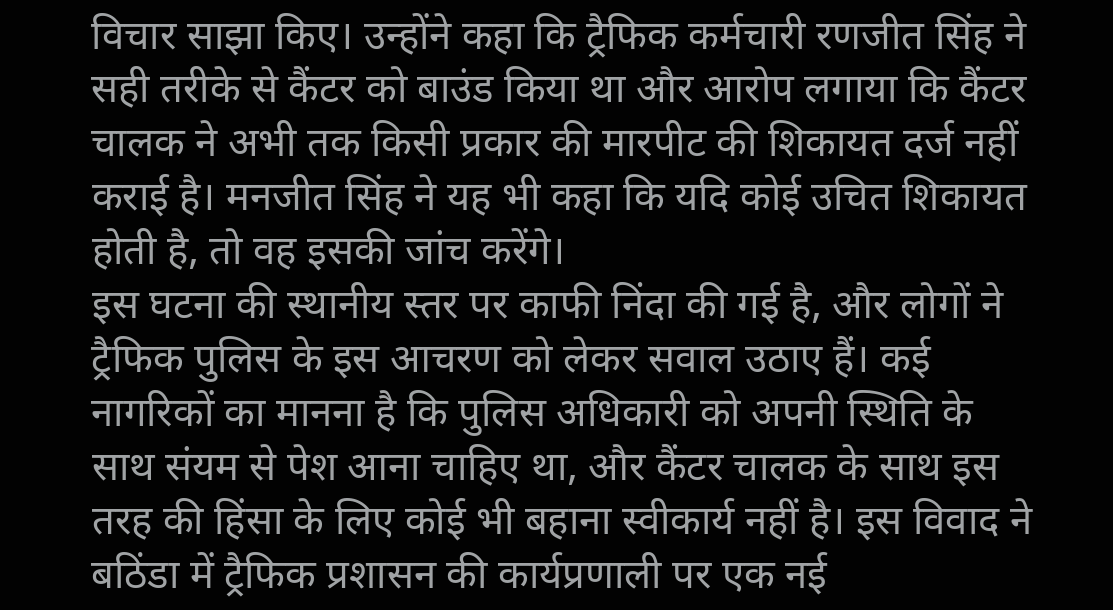विचार साझा किए। उन्होंने कहा कि ट्रैफिक कर्मचारी रणजीत सिंह ने सही तरीके से कैंटर को बाउंड किया था और आरोप लगाया कि कैंटर चालक ने अभी तक किसी प्रकार की मारपीट की शिकायत दर्ज नहीं कराई है। मनजीत सिंह ने यह भी कहा कि यदि कोई उचित शिकायत होती है, तो वह इसकी जांच करेंगे।
इस घटना की स्थानीय स्तर पर काफी निंदा की गई है, और लोगों ने ट्रैफिक पुलिस के इस आचरण को लेकर सवाल उठाए हैं। कई नागरिकों का मानना है कि पुलिस अधिकारी को अपनी स्थिति के साथ संयम से पेश आना चाहिए था, और कैंटर चालक के साथ इस तरह की हिंसा के लिए कोई भी बहाना स्वीकार्य नहीं है। इस विवाद ने बठिंडा में ट्रैफिक प्रशासन की कार्यप्रणाली पर एक नई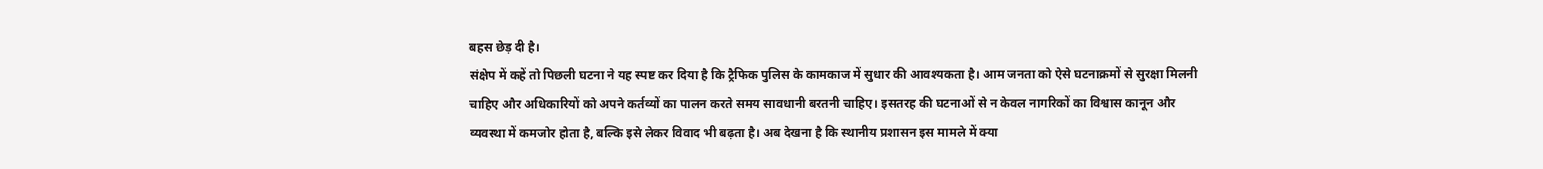बहस छेड़ दी है।
संक्षेप में कहें तो पिछली घटना ने यह स्पष्ट कर दिया है कि ट्रैफिक पुलिस के कामकाज में सुधार की आवश्यकता है। आम जनता को ऐसे घटनाक्रमों से सुरक्षा मिलनी चाहिए और अधिकारियों को अपने कर्तव्यों का पालन करते समय सावधानी बरतनी चाहिए। इसतरह की घटनाओं से न केवल नागरिकों का विश्वास कानून और व्यवस्था में कमजोर होता है, बल्कि इसे लेकर विवाद भी बढ़ता है। अब देखना है कि स्थानीय प्रशासन इस मामले में क्या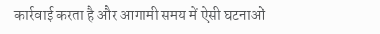कार्रवाई करता है और आगामी समय में ऐसी घटनाओं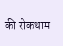की रोकथाम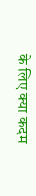के लिए क्या कदम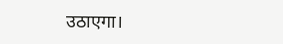उठाएगा।